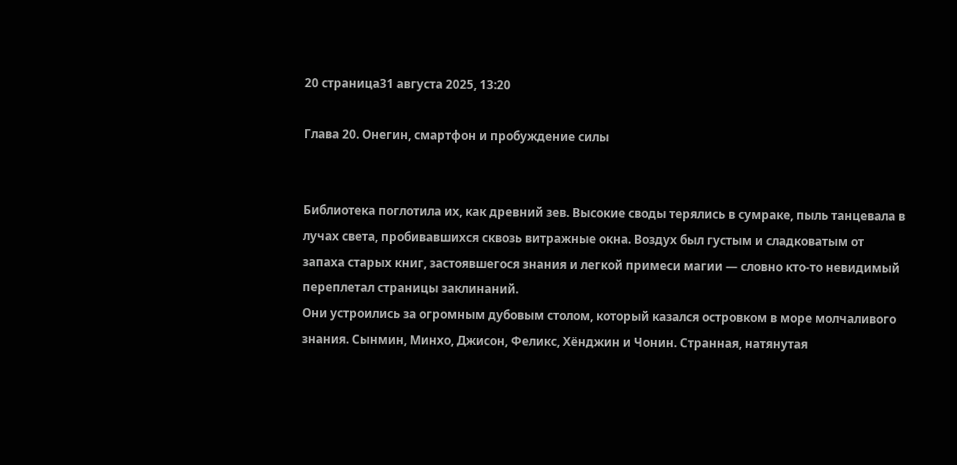20 страница31 августа 2025, 13:20

Глава 20. Онегин, смартфон и пробуждение силы


Библиотека поглотила их, как древний зев. Высокие своды терялись в сумраке, пыль танцевала в лучах света, пробивавшихся сквозь витражные окна. Воздух был густым и сладковатым от запаха старых книг, застоявшегося знания и легкой примеси магии — словно кто-то невидимый переплетал страницы заклинаний.
Они устроились за огромным дубовым столом, который казался островком в море молчаливого знания. Сынмин, Минхо, Джисон, Феликс, Хёнджин и Чонин. Странная, натянутая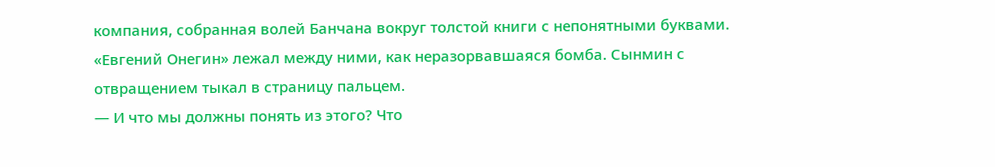компания, собранная волей Банчана вокруг толстой книги с непонятными буквами.
«Евгений Онегин» лежал между ними, как неразорвавшаяся бомба. Сынмин с отвращением тыкал в страницу пальцем.
— И что мы должны понять из этого? Что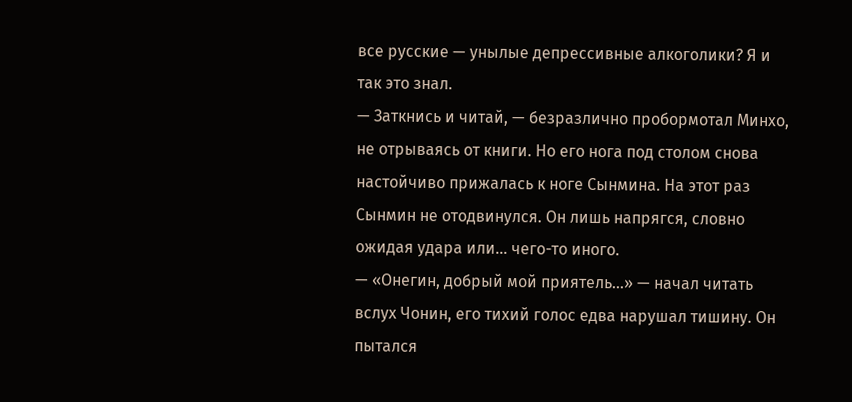все русские — унылые депрессивные алкоголики? Я и так это знал.
— Заткнись и читай, — безразлично пробормотал Минхо, не отрываясь от книги. Но его нога под столом снова настойчиво прижалась к ноге Сынмина. На этот раз Сынмин не отодвинулся. Он лишь напрягся, словно ожидая удара или… чего-то иного.
— «Онегин, добрый мой приятель…» — начал читать вслух Чонин, его тихий голос едва нарушал тишину. Он пытался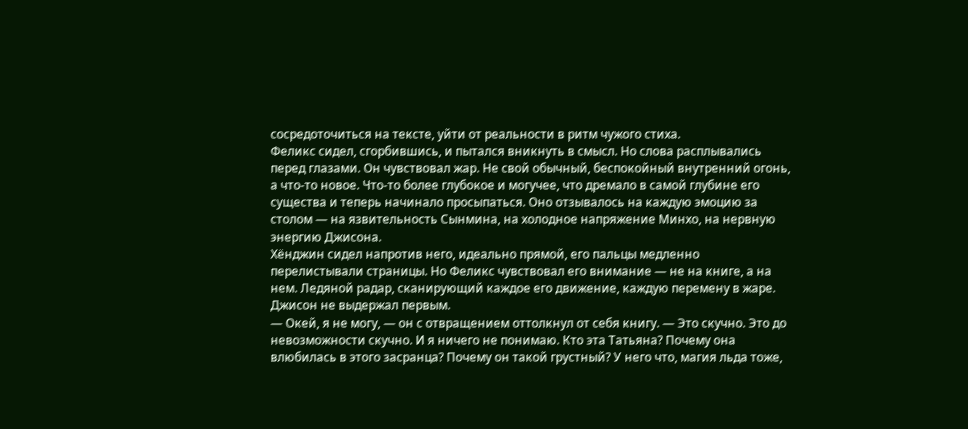сосредоточиться на тексте, уйти от реальности в ритм чужого стиха.
Феликс сидел, сгорбившись, и пытался вникнуть в смысл. Но слова расплывались перед глазами. Он чувствовал жар. Не свой обычный, беспокойный внутренний огонь, а что-то новое. Что-то более глубокое и могучее, что дремало в самой глубине его существа и теперь начинало просыпаться. Оно отзывалось на каждую эмоцию за столом — на язвительность Сынмина, на холодное напряжение Минхо, на нервную энергию Джисона.
Хёнджин сидел напротив него, идеально прямой, его пальцы медленно перелистывали страницы. Но Феликс чувствовал его внимание — не на книге, а на нем. Ледяной радар, сканирующий каждое его движение, каждую перемену в жаре.
Джисон не выдержал первым.
— Окей, я не могу, — он с отвращением оттолкнул от себя книгу. — Это скучно. Это до невозможности скучно. И я ничего не понимаю. Кто эта Татьяна? Почему она влюбилась в этого засранца? Почему он такой грустный? У него что, магия льда тоже,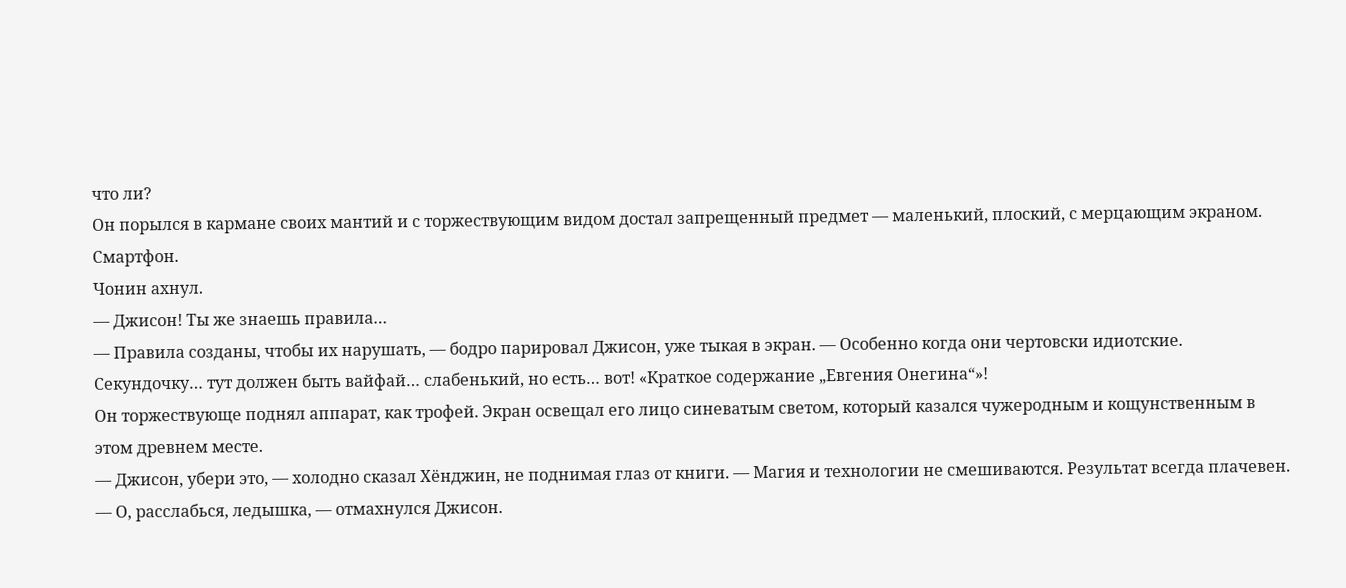что ли?
Он порылся в кармане своих мантий и с торжествующим видом достал запрещенный предмет — маленький, плоский, с мерцающим экраном. Смартфон.
Чонин ахнул.
— Джисон! Ты же знаешь правила…
— Правила созданы, чтобы их нарушать, — бодро парировал Джисон, уже тыкая в экран. — Особенно когда они чертовски идиотские. Секундочку… тут должен быть вайфай… слабенький, но есть… вот! «Краткое содержание „Евгения Онегина“»!
Он торжествующе поднял аппарат, как трофей. Экран освещал его лицо синеватым светом, который казался чужеродным и кощунственным в этом древнем месте.
— Джисон, убери это, — холодно сказал Хёнджин, не поднимая глаз от книги. — Магия и технологии не смешиваются. Результат всегда плачевен.
— О, расслабься, ледышка, — отмахнулся Джисон.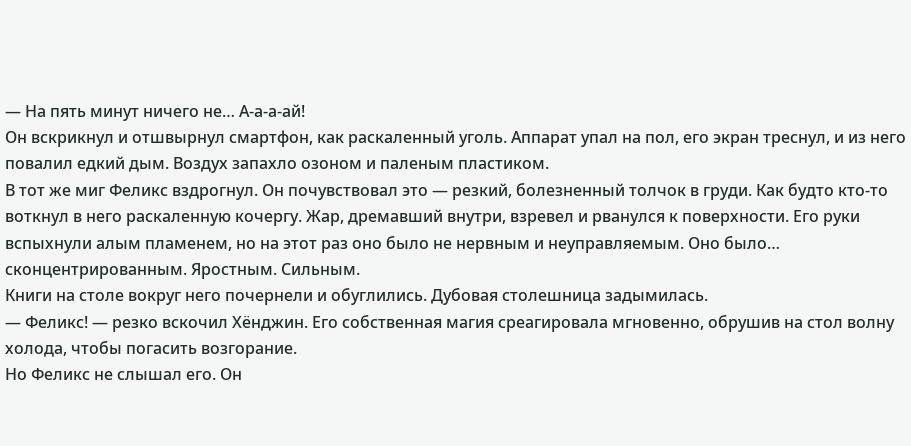— На пять минут ничего не… А-а-а-ай!
Он вскрикнул и отшвырнул смартфон, как раскаленный уголь. Аппарат упал на пол, его экран треснул, и из него повалил едкий дым. Воздух запахло озоном и паленым пластиком.
В тот же миг Феликс вздрогнул. Он почувствовал это — резкий, болезненный толчок в груди. Как будто кто-то воткнул в него раскаленную кочергу. Жар, дремавший внутри, взревел и рванулся к поверхности. Его руки вспыхнули алым пламенем, но на этот раз оно было не нервным и неуправляемым. Оно было… сконцентрированным. Яростным. Сильным.
Книги на столе вокруг него почернели и обуглились. Дубовая столешница задымилась.
— Феликс! — резко вскочил Хёнджин. Его собственная магия среагировала мгновенно, обрушив на стол волну холода, чтобы погасить возгорание.
Но Феликс не слышал его. Он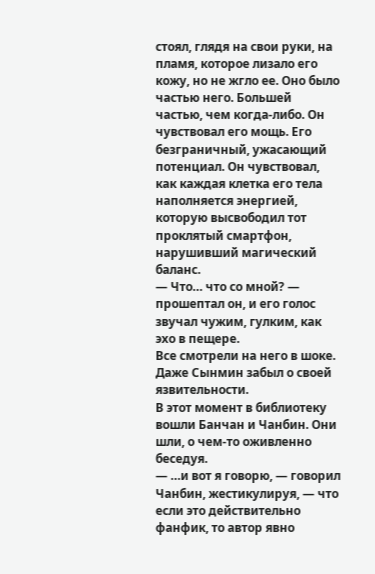стоял, глядя на свои руки, на пламя, которое лизало его кожу, но не жгло ее. Оно было частью него. Большей частью, чем когда-либо. Он чувствовал его мощь. Его безграничный, ужасающий потенциал. Он чувствовал, как каждая клетка его тела наполняется энергией, которую высвободил тот проклятый смартфон, нарушивший магический баланс.
— Что… что со мной? — прошептал он, и его голос звучал чужим, гулким, как эхо в пещере.
Все смотрели на него в шоке. Даже Сынмин забыл о своей язвительности.
В этот момент в библиотеку вошли Банчан и Чанбин. Они шли, о чем-то оживленно беседуя.
— …и вот я говорю, — говорил Чанбин, жестикулируя, — что если это действительно фанфик, то автор явно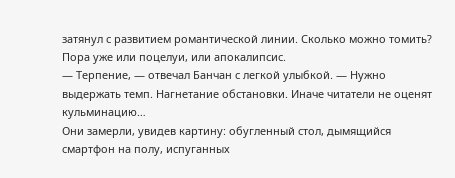затянул с развитием романтической линии. Сколько можно томить? Пора уже или поцелуи, или апокалипсис.
— Терпение, — отвечал Банчан с легкой улыбкой. — Нужно выдержать темп. Нагнетание обстановки. Иначе читатели не оценят кульминацию…
Они замерли, увидев картину: обугленный стол, дымящийся смартфон на полу, испуганных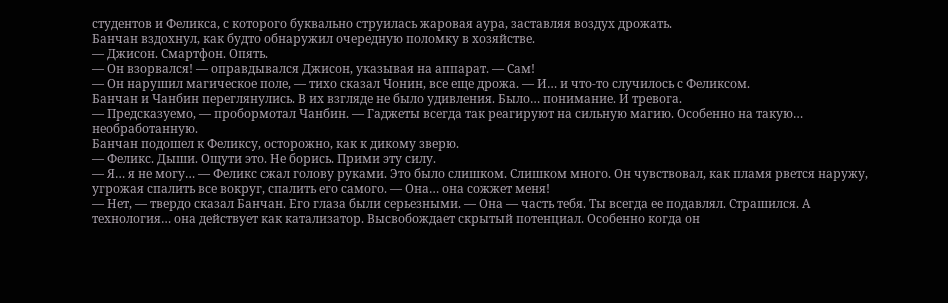студентов и Феликса, с которого буквально струилась жаровая аура, заставляя воздух дрожать.
Банчан вздохнул, как будто обнаружил очередную поломку в хозяйстве.
— Джисон. Смартфон. Опять.
— Он взорвался! — оправдывался Джисон, указывая на аппарат. — Сам!
— Он нарушил магическое поле, — тихо сказал Чонин, все еще дрожа. — И… и что-то случилось с Феликсом.
Банчан и Чанбин переглянулись. В их взгляде не было удивления. Было… понимание. И тревога.
— Предсказуемо, — пробормотал Чанбин. — Гаджеты всегда так реагируют на сильную магию. Особенно на такую… необработанную.
Банчан подошел к Феликсу, осторожно, как к дикому зверю.
— Феликс. Дыши. Ощути это. Не борись. Прими эту силу.
— Я… я не могу… — Феликс сжал голову руками. Это было слишком. Слишком много. Он чувствовал, как пламя рвется наружу, угрожая спалить все вокруг, спалить его самого. — Она… она сожжет меня!
— Нет, — твердо сказал Банчан. Его глаза были серьезными. — Она — часть тебя. Ты всегда ее подавлял. Страшился. А технология… она действует как катализатор. Высвобождает скрытый потенциал. Особенно когда он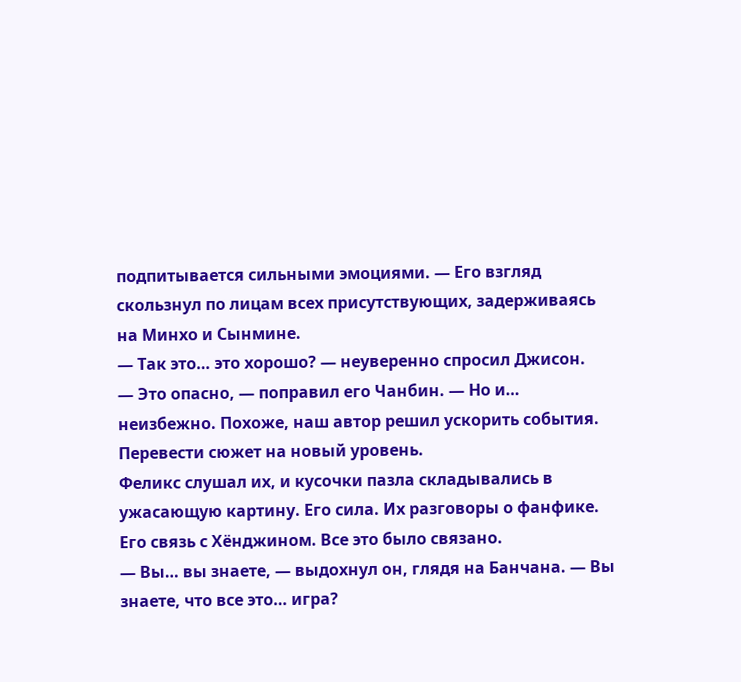подпитывается сильными эмоциями. — Его взгляд скользнул по лицам всех присутствующих, задерживаясь на Минхо и Сынмине.
— Так это… это хорошо? — неуверенно спросил Джисон.
— Это опасно, — поправил его Чанбин. — Но и… неизбежно. Похоже, наш автор решил ускорить события. Перевести сюжет на новый уровень.
Феликс слушал их, и кусочки пазла складывались в ужасающую картину. Его сила. Их разговоры о фанфике. Его связь с Хёнджином. Все это было связано.
— Вы… вы знаете, — выдохнул он, глядя на Банчана. — Вы знаете, что все это… игра?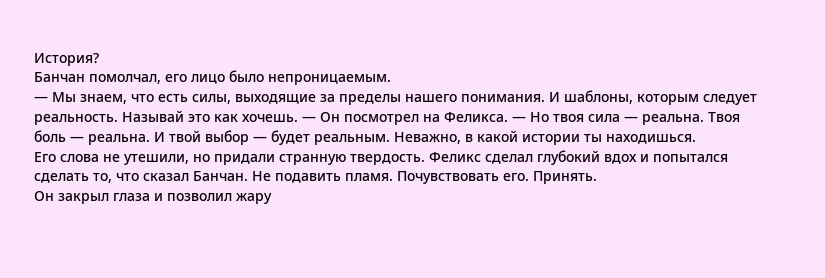История?
Банчан помолчал, его лицо было непроницаемым.
— Мы знаем, что есть силы, выходящие за пределы нашего понимания. И шаблоны, которым следует реальность. Называй это как хочешь. — Он посмотрел на Феликса. — Но твоя сила — реальна. Твоя боль — реальна. И твой выбор — будет реальным. Неважно, в какой истории ты находишься.
Его слова не утешили, но придали странную твердость. Феликс сделал глубокий вдох и попытался сделать то, что сказал Банчан. Не подавить пламя. Почувствовать его. Принять.
Он закрыл глаза и позволил жару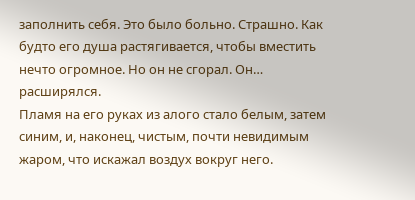заполнить себя. Это было больно. Страшно. Как будто его душа растягивается, чтобы вместить нечто огромное. Но он не сгорал. Он… расширялся.
Пламя на его руках из алого стало белым, затем синим, и, наконец, чистым, почти невидимым жаром, что искажал воздух вокруг него.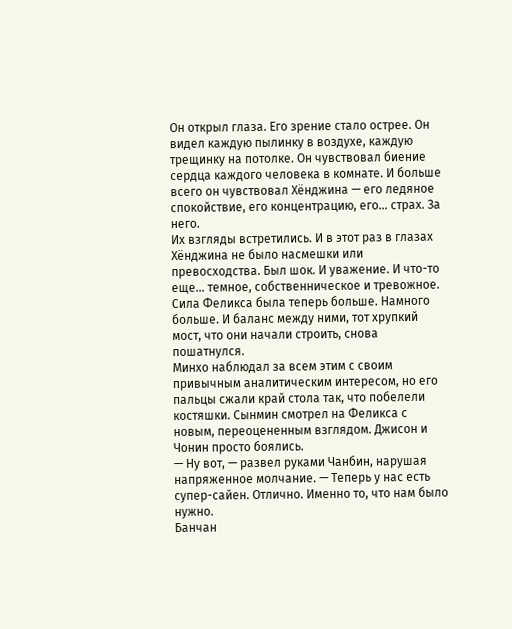Он открыл глаза. Его зрение стало острее. Он видел каждую пылинку в воздухе, каждую трещинку на потолке. Он чувствовал биение сердца каждого человека в комнате. И больше всего он чувствовал Хёнджина — его ледяное спокойствие, его концентрацию, его… страх. За него.
Их взгляды встретились. И в этот раз в глазах Хёнджина не было насмешки или превосходства. Был шок. И уважение. И что-то еще… темное, собственническое и тревожное.
Сила Феликса была теперь больше. Намного больше. И баланс между ними, тот хрупкий мост, что они начали строить, снова пошатнулся.
Минхо наблюдал за всем этим с своим привычным аналитическим интересом, но его пальцы сжали край стола так, что побелели костяшки. Сынмин смотрел на Феликса с новым, переоцененным взглядом. Джисон и Чонин просто боялись.
— Ну вот, — развел руками Чанбин, нарушая напряженное молчание. — Теперь у нас есть супер-сайен. Отлично. Именно то, что нам было нужно.
Банчан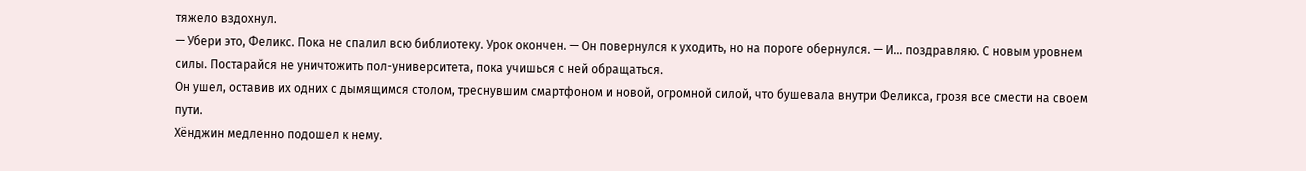тяжело вздохнул.
— Убери это, Феликс. Пока не спалил всю библиотеку. Урок окончен. — Он повернулся к уходить, но на пороге обернулся. — И… поздравляю. С новым уровнем силы. Постарайся не уничтожить пол-университета, пока учишься с ней обращаться.
Он ушел, оставив их одних с дымящимся столом, треснувшим смартфоном и новой, огромной силой, что бушевала внутри Феликса, грозя все смести на своем пути.
Хёнджин медленно подошел к нему.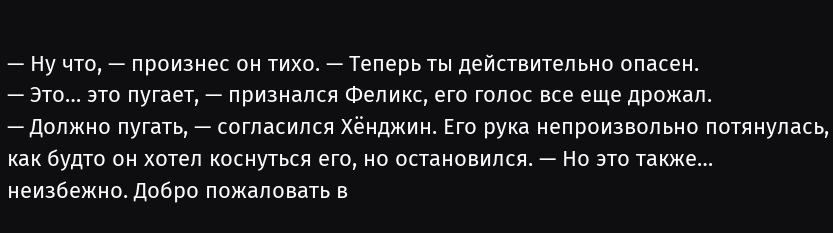— Ну что, — произнес он тихо. — Теперь ты действительно опасен.
— Это… это пугает, — признался Феликс, его голос все еще дрожал.
— Должно пугать, — согласился Хёнджин. Его рука непроизвольно потянулась, как будто он хотел коснуться его, но остановился. — Но это также… неизбежно. Добро пожаловать в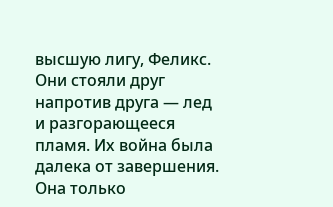высшую лигу, Феликс.
Они стояли друг напротив друга — лед и разгорающееся пламя. Их война была далека от завершения. Она только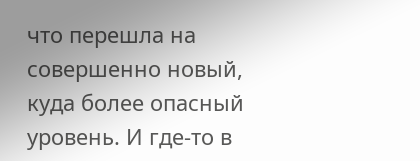что перешла на совершенно новый, куда более опасный уровень. И где-то в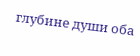глубине души оба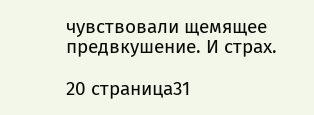чувствовали щемящее предвкушение. И страх.

20 страница31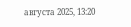августа 2025, 13:20